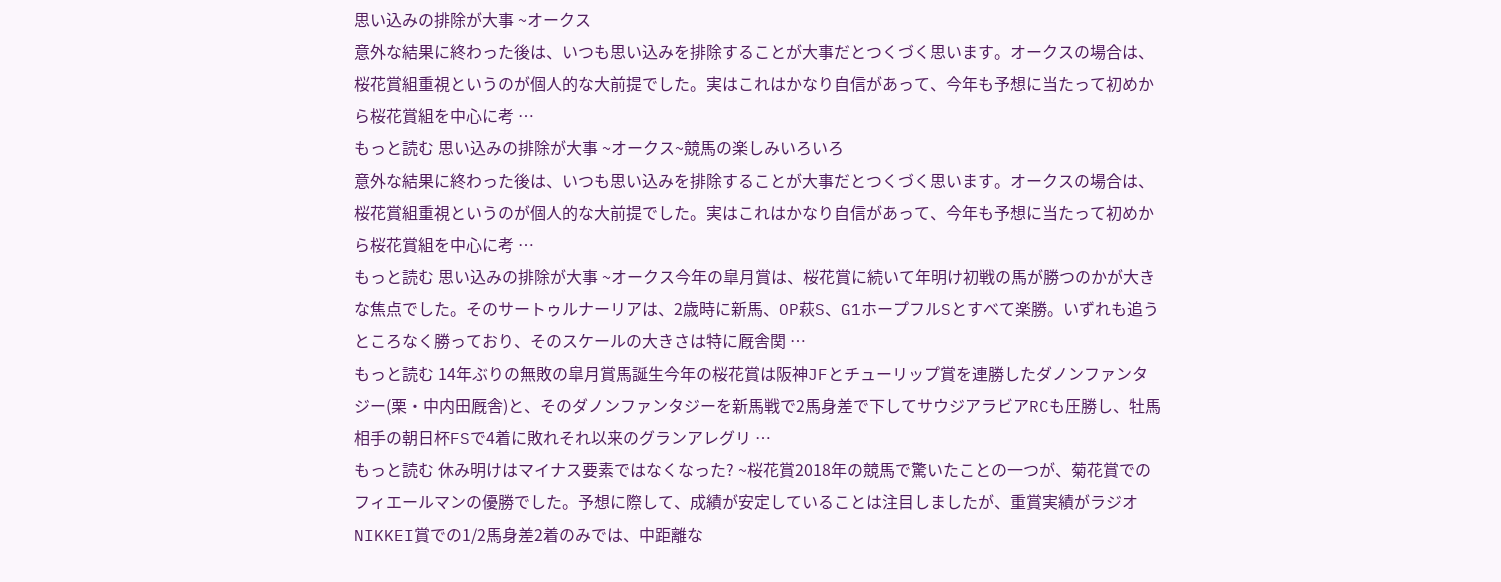思い込みの排除が大事 ~オークス
意外な結果に終わった後は、いつも思い込みを排除することが大事だとつくづく思います。オークスの場合は、桜花賞組重視というのが個人的な大前提でした。実はこれはかなり自信があって、今年も予想に当たって初めから桜花賞組を中心に考 …
もっと読む 思い込みの排除が大事 ~オークス~競馬の楽しみいろいろ
意外な結果に終わった後は、いつも思い込みを排除することが大事だとつくづく思います。オークスの場合は、桜花賞組重視というのが個人的な大前提でした。実はこれはかなり自信があって、今年も予想に当たって初めから桜花賞組を中心に考 …
もっと読む 思い込みの排除が大事 ~オークス今年の皐月賞は、桜花賞に続いて年明け初戦の馬が勝つのかが大きな焦点でした。そのサートゥルナーリアは、2歳時に新馬、OP萩S、G1ホープフルSとすべて楽勝。いずれも追うところなく勝っており、そのスケールの大きさは特に厩舎関 …
もっと読む 14年ぶりの無敗の皐月賞馬誕生今年の桜花賞は阪神JFとチューリップ賞を連勝したダノンファンタジー(栗・中内田厩舎)と、そのダノンファンタジーを新馬戦で2馬身差で下してサウジアラビアRCも圧勝し、牡馬相手の朝日杯FSで4着に敗れそれ以来のグランアレグリ …
もっと読む 休み明けはマイナス要素ではなくなった? ~桜花賞2018年の競馬で驚いたことの一つが、菊花賞でのフィエールマンの優勝でした。予想に際して、成績が安定していることは注目しましたが、重賞実績がラジオNIKKEI賞での1/2馬身差2着のみでは、中距離な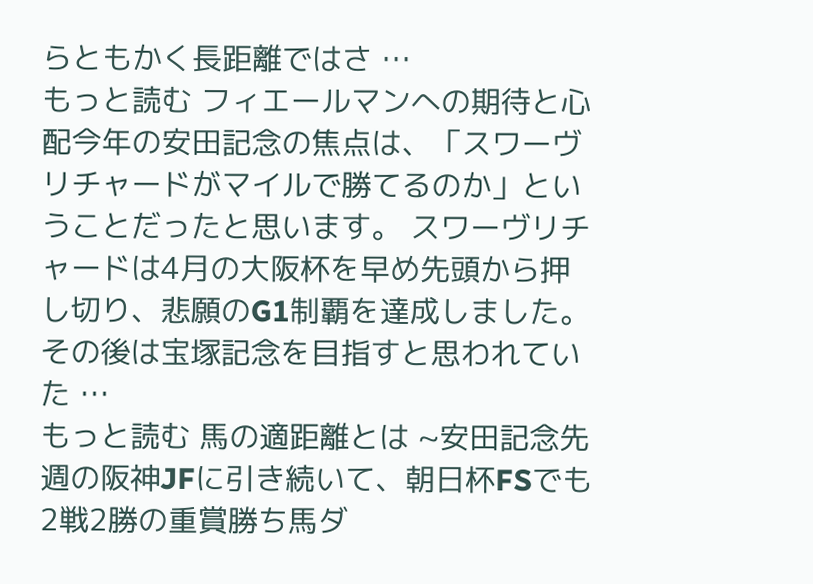らともかく長距離ではさ …
もっと読む フィエールマンへの期待と心配今年の安田記念の焦点は、「スワーヴリチャードがマイルで勝てるのか」ということだったと思います。 スワーヴリチャードは4月の大阪杯を早め先頭から押し切り、悲願のG1制覇を達成しました。その後は宝塚記念を目指すと思われていた …
もっと読む 馬の適距離とは ~安田記念先週の阪神JFに引き続いて、朝日杯FSでも2戦2勝の重賞勝ち馬ダ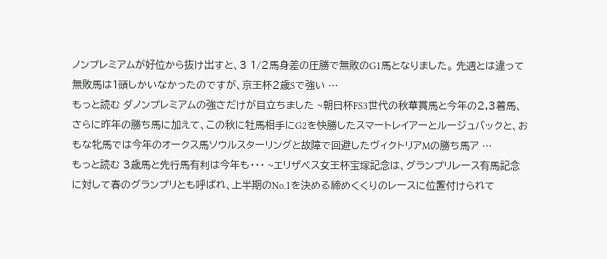ノンプレミアムが好位から抜け出すと、3 1/2馬身差の圧勝で無敗のG1馬となりました。 先週とは違って無敗馬は1頭しかいなかったのですが、京王杯2歳Sで強い …
もっと読む ダノンプレミアムの強さだけが目立ちました ~朝日杯FS3世代の秋華賞馬と今年の2,3着馬、さらに昨年の勝ち馬に加えて、この秋に牡馬相手にG2を快勝したスマートレイアーとルージュバックと、おもな牝馬では今年のオークス馬ソウルスターリングと故障で回避したヴィクトリアMの勝ち馬ア …
もっと読む 3歳馬と先行馬有利は今年も・・・ ~エリザベス女王杯宝塚記念は、グランプリレース有馬記念に対して春のグランプリとも呼ばれ、上半期のNo.1を決める締めくくりのレースに位置付けられて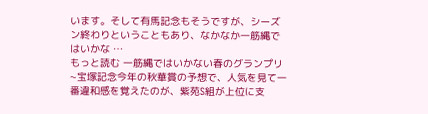います。そして有馬記念もそうですが、シーズン終わりということもあり、なかなか一筋縄ではいかな …
もっと読む 一筋縄ではいかない春のグランプリ ~宝塚記念今年の秋華賞の予想で、人気を見て一番違和感を覚えたのが、紫苑S組が上位に支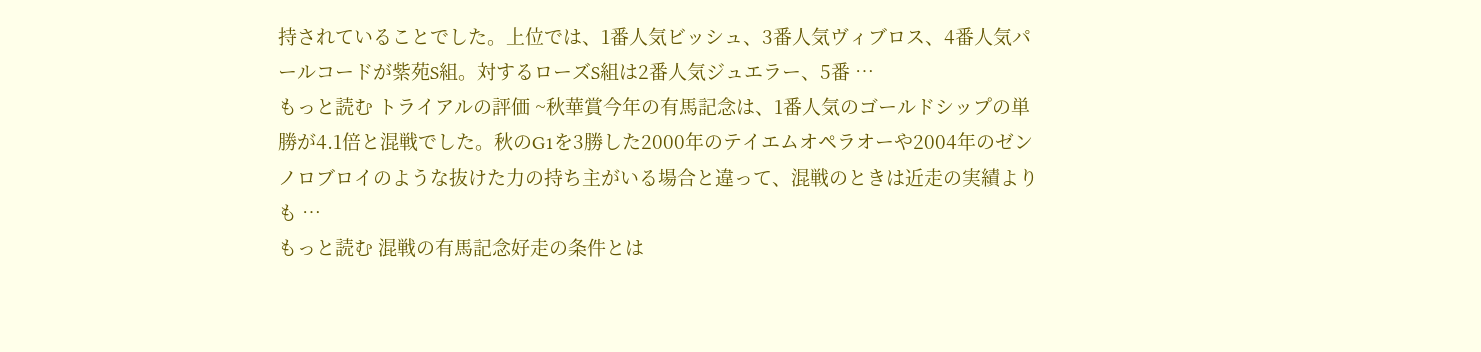持されていることでした。上位では、1番人気ビッシュ、3番人気ヴィブロス、4番人気パールコードが紫苑S組。対するローズS組は2番人気ジュエラー、5番 …
もっと読む トライアルの評価 ~秋華賞今年の有馬記念は、1番人気のゴールドシップの単勝が4.1倍と混戦でした。秋のG1を3勝した2000年のテイエムオペラオーや2004年のゼンノロブロイのような抜けた力の持ち主がいる場合と違って、混戦のときは近走の実績よりも …
もっと読む 混戦の有馬記念好走の条件とは